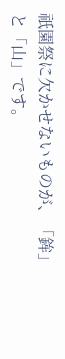祇園祭に欠かせないものが、「鉾」と「山」です。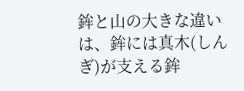鉾と山の大きな違いは、鉾には真木(しんぎ)が支える鉾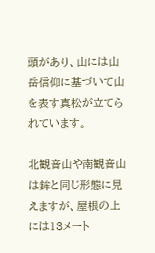頭があり、山には山岳信仰に基づいて山を表す真松が立てられています。

北観音山や南観音山は鉾と同じ形態に見えますが、屋根の上には13メート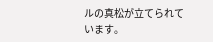ルの真松が立てられています。